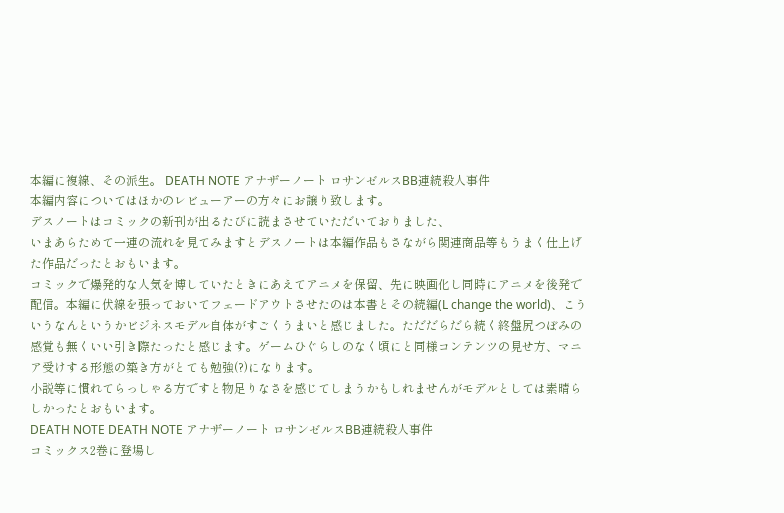本編に複線、その派生。 DEATH NOTE アナザーノート ロサンゼルスBB連続殺人事件
本編内容についてはほかのレビューアーの方々にお譲り致します。
デスノートはコミックの新刊が出るたびに読まさせていただいておりました、
いまあらためて一連の流れを見てみますとデスノートは本編作品もさながら関連商品等もうまく仕上げた作品だったとおもいます。
コミックで爆発的な人気を博していたときにあえてアニメを保留、先に映画化し同時にアニメを後発で配信。本編に伏線を張っておいてフェードアウトさせたのは本書とその続編(L change the world)、こういうなんというかビジネスモデル自体がすごくうまいと感じました。ただだらだら続く終盤尻つぼみの感覚も無くいい引き際たったと感じます。ゲームひぐらしのなく頃にと同様コンテンツの見せ方、マニア受けする形態の築き方がとても勉強(?)になります。
小説等に慣れてらっしゃる方ですと物足りなさを感じてしまうかもしれませんがモデルとしては素晴らしかったとおもいます。
DEATH NOTE DEATH NOTE アナザーノート ロサンゼルスBB連続殺人事件
コミックス2巻に登場し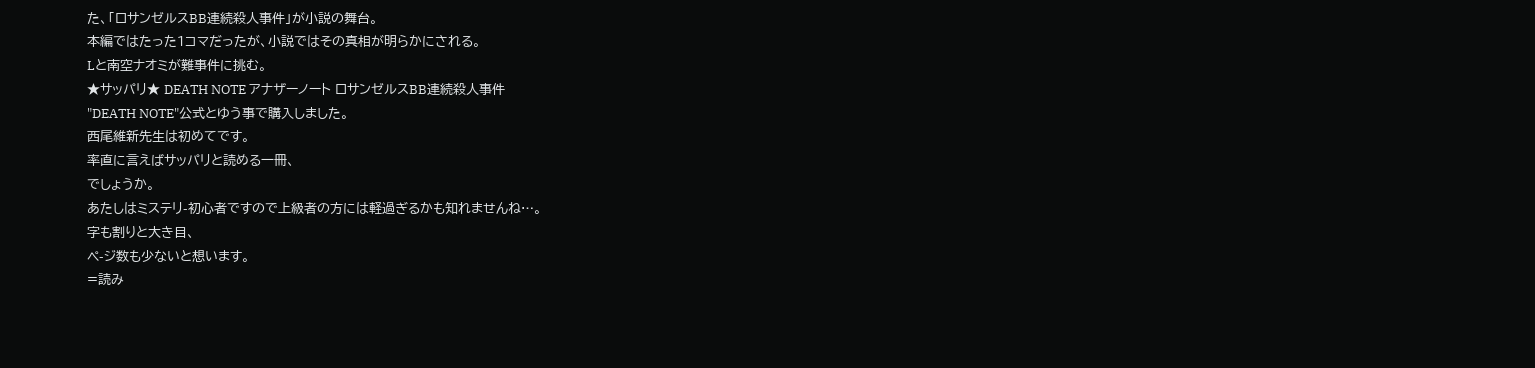た、「ロサンゼルスBB連続殺人事件」が小説の舞台。
本編ではたった1コマだったが、小説ではその真相が明らかにされる。
Lと南空ナオミが難事件に挑む。
★サッパリ★ DEATH NOTE アナザーノート ロサンゼルスBB連続殺人事件
"DEATH NOTE"公式とゆう事で購入しました。
西尾維新先生は初めてです。
率直に言えばサッパリと読める一冊、
でしょうか。
あたしはミステリ-初心者ですので上級者の方には軽過ぎるかも知れませんね…。
字も割りと大き目、
ペ-ジ数も少ないと想います。
=読み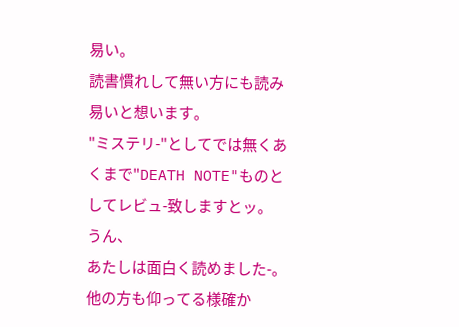易い。
読書慣れして無い方にも読み易いと想います。
"ミステリ-"としてでは無くあくまで"DEATH NOTE"ものとしてレビュ-致しますとッ。
うん、
あたしは面白く読めました-。
他の方も仰ってる様確か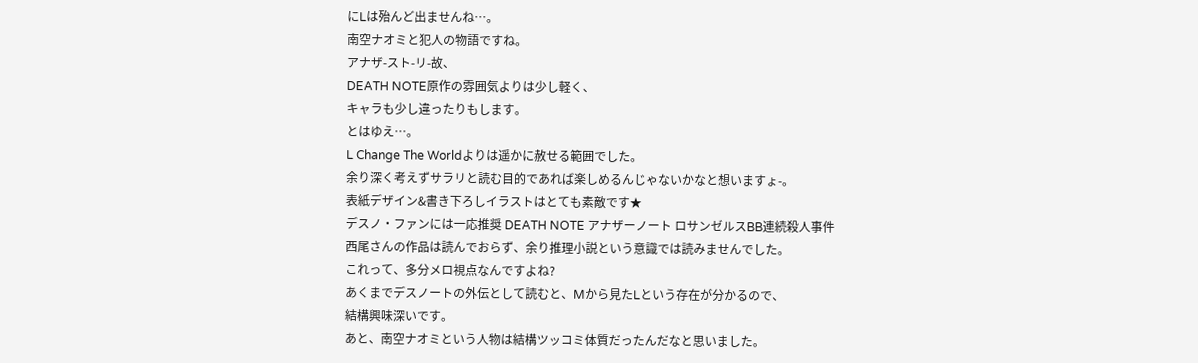にLは殆んど出ませんね…。
南空ナオミと犯人の物語ですね。
アナザ-スト-リ-故、
DEATH NOTE原作の雰囲気よりは少し軽く、
キャラも少し違ったりもします。
とはゆえ…。
L Change The Worldよりは遥かに赦せる範囲でした。
余り深く考えずサラリと読む目的であれば楽しめるんじゃないかなと想いますょ-。
表紙デザイン&書き下ろしイラストはとても素敵です★
デスノ・ファンには一応推奨 DEATH NOTE アナザーノート ロサンゼルスBB連続殺人事件
西尾さんの作品は読んでおらず、余り推理小説という意識では読みませんでした。
これって、多分メロ視点なんですよね?
あくまでデスノートの外伝として読むと、Mから見たLという存在が分かるので、
結構興味深いです。
あと、南空ナオミという人物は結構ツッコミ体質だったんだなと思いました。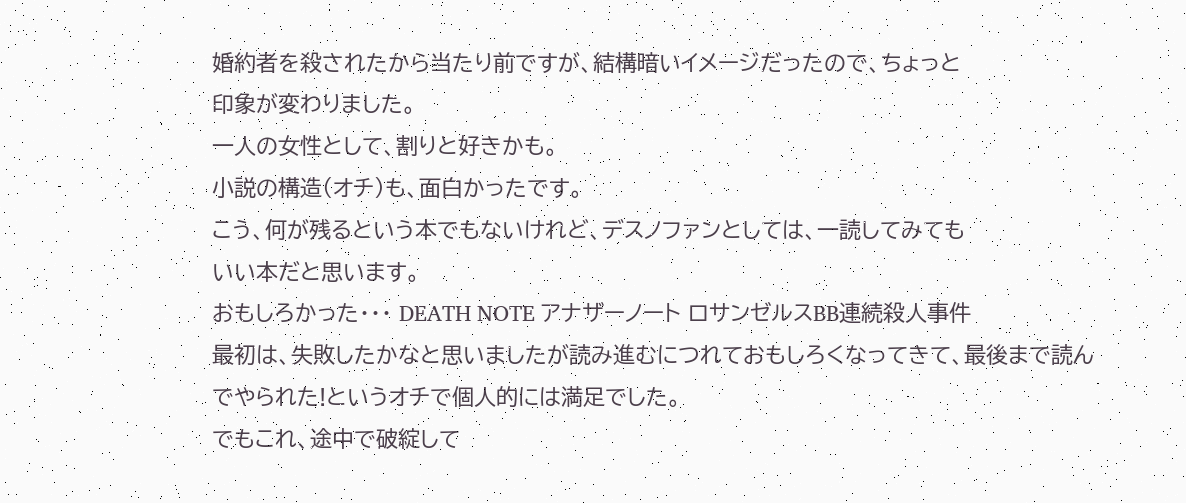婚約者を殺されたから当たり前ですが、結構暗いイメージだったので、ちょっと
印象が変わりました。
一人の女性として、割りと好きかも。
小説の構造(オチ)も、面白かったです。
こう、何が残るという本でもないけれど、デスノファンとしては、一読してみても
いい本だと思います。
おもしろかった・・・ DEATH NOTE アナザーノート ロサンゼルスBB連続殺人事件
最初は、失敗したかなと思いましたが読み進むにつれておもしろくなってきて、最後まで読んでやられた!というオチで個人的には満足でした。
でもこれ、途中で破綻して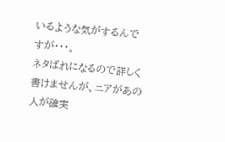いるような気がするんですが・・・。
ネタばれになるので詳しく書けませんが、ニアがあの人が確実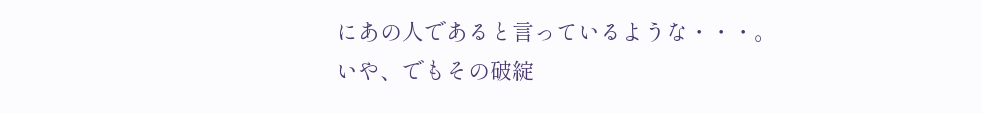にあの人であると言っているような・・・。
いや、でもその破綻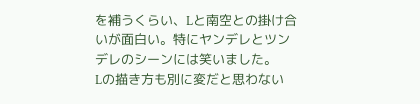を補うくらい、Lと南空との掛け合いが面白い。特にヤンデレとツンデレのシーンには笑いました。
Lの描き方も別に変だと思わない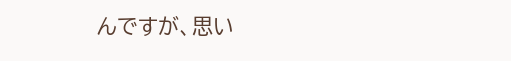んですが、思い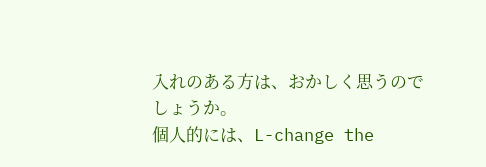入れのある方は、おかしく思うのでしょうか。
個人的には、L-change the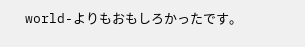world-よりもおもしろかったです。